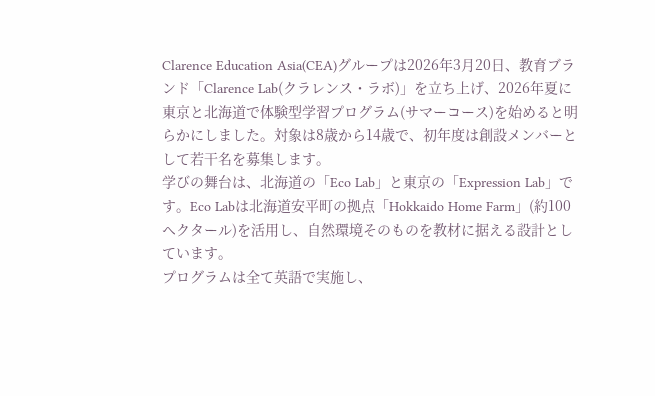Clarence Education Asia(CEA)グループは2026年3月20日、教育ブランド「Clarence Lab(クラレンス・ラボ)」を立ち上げ、2026年夏に東京と北海道で体験型学習プログラム(サマーコース)を始めると明らかにしました。対象は8歳から14歳で、初年度は創設メンバーとして若干名を募集します。
学びの舞台は、北海道の「Eco Lab」と東京の「Expression Lab」です。Eco Labは北海道安平町の拠点「Hokkaido Home Farm」(約100ヘクタール)を活用し、自然環境そのものを教材に据える設計としています。
プログラムは全て英語で実施し、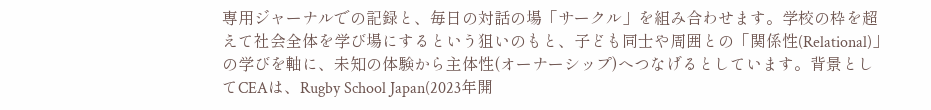専用ジャーナルでの記録と、毎日の対話の場「サークル」を組み合わせます。学校の枠を超えて社会全体を学び場にするという狙いのもと、子ども同士や周囲との「関係性(Relational)」の学びを軸に、未知の体験から主体性(オーナーシップ)へつなげるとしています。背景としてCEAは、Rugby School Japan(2023年開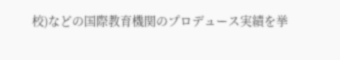校)などの国際教育機関のプロデュース実績を挙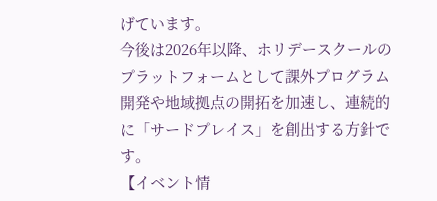げています。
今後は2026年以降、ホリデースクールのプラットフォームとして課外プログラム開発や地域拠点の開拓を加速し、連続的に「サードプレイス」を創出する方針です。
【イベント情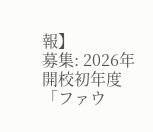報】
募集: 2026年開校初年度「ファウ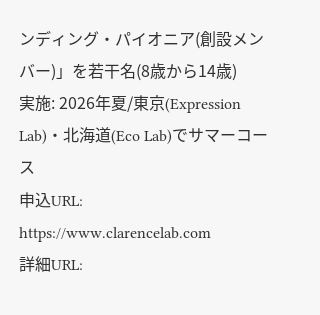ンディング・パイオニア(創設メンバー)」を若干名(8歳から14歳)
実施: 2026年夏/東京(Expression Lab)・北海道(Eco Lab)でサマーコース
申込URL: https://www.clarencelab.com
詳細URL: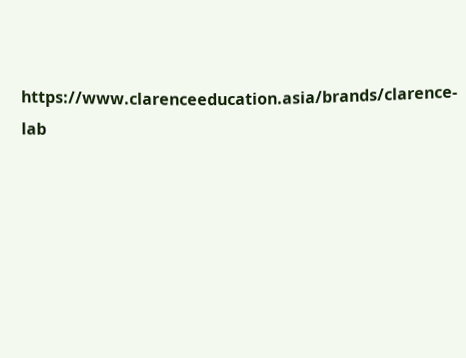https://www.clarenceeducation.asia/brands/clarence-lab